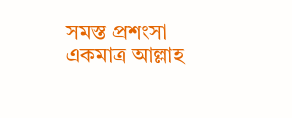সমস্ত প্রশংসা একমাত্র আল্লাহ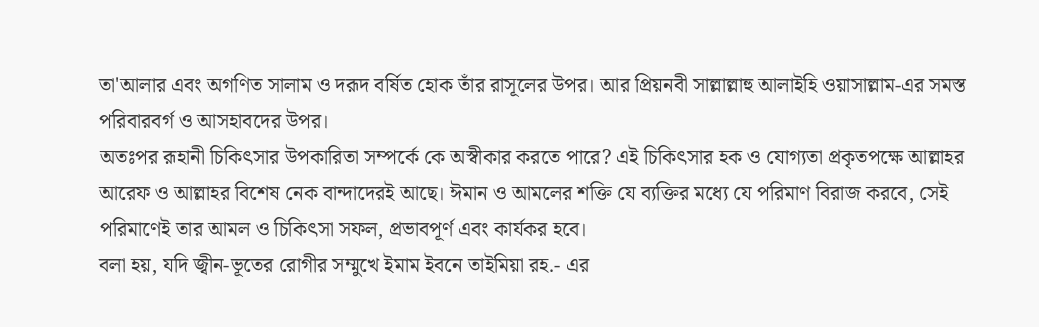তা'আলার এবং অগণিত সালাম ও দরূদ বর্ষিত হোক তাঁর রাসূলের উপর। আর প্রিয়নবী সাল্লাল্লাহু আলাইহি ওয়াসাল্লাম-এর সমস্ত পরিবারবর্গ ও আসহাবদের উপর।
অতঃপর রূহানী চিকিৎসার উপকারিতা সম্পর্কে কে অস্বীকার করতে পারে? এই চিকিৎসার হক ও যোগ্যতা প্রকৃতপক্ষে আল্লাহর আরেফ ও আল্লাহর বিশেষ নেক বান্দাদেরই আছে। ঈমান ও আমলের শক্তি যে ব্যক্তির মধ্যে যে পরিমাণ বিরাজ করবে, সেই পরিমাণেই তার আমল ও চিকিৎসা সফল, প্রভাবপূর্ণ এবং কার্যকর হবে।
বলা হয়, যদি জ্বীন-ভূতের রোগীর সম্মুখে ইমাম ইবনে তাইমিয়া রহ.- এর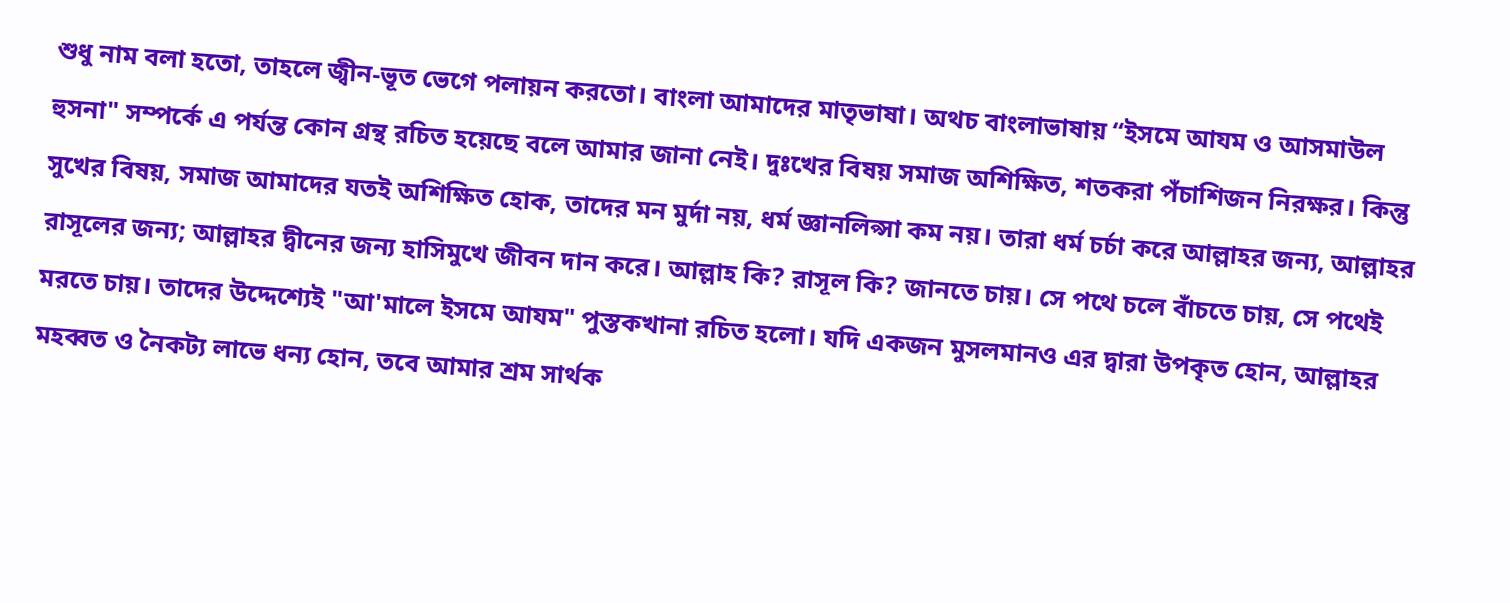শুধু নাম বলা হতো, তাহলে জ্বীন-ভূত ভেগে পলায়ন করতো। বাংলা আমাদের মাতৃভাষা। অথচ বাংলাভাষায় “ইসমে আযম ও আসমাউল হুসনা" সম্পর্কে এ পর্যন্ত কোন গ্রন্থ রচিত হয়েছে বলে আমার জানা নেই। দুঃখের বিষয় সমাজ অশিক্ষিত, শতকরা পঁচাশিজন নিরক্ষর। কিন্তু সুখের বিষয়, সমাজ আমাদের যতই অশিক্ষিত হোক, তাদের মন মুর্দা নয়, ধর্ম জ্ঞানলিপ্সা কম নয়। তারা ধর্ম চর্চা করে আল্লাহর জন্য, আল্লাহর রাসূলের জন্য; আল্লাহর দ্বীনের জন্য হাসিমুখে জীবন দান করে। আল্লাহ কি? রাসূল কি? জানতে চায়। সে পথে চলে বাঁচতে চায়, সে পথেই মরতে চায়। তাদের উদ্দেশ্যেই "আ'মালে ইসমে আযম" পুস্তকখানা রচিত হলো। যদি একজন মুসলমানও এর দ্বারা উপকৃত হোন, আল্লাহর মহব্বত ও নৈকট্য লাভে ধন্য হোন, তবে আমার শ্রম সার্থক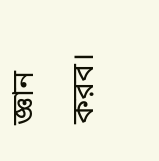জ্ঞান করব।